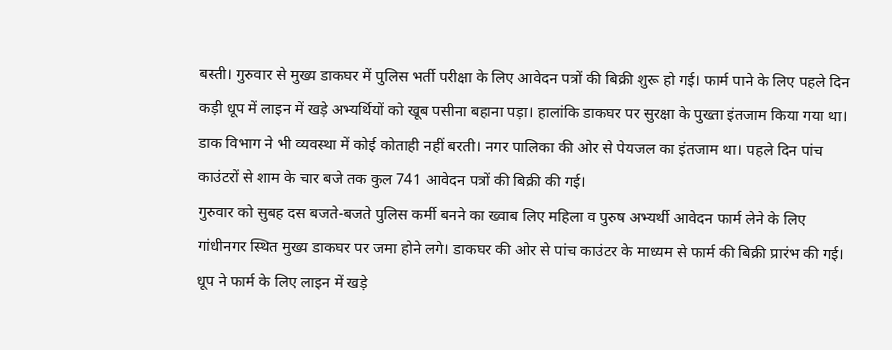बस्ती। गुरुवार से मुख्य डाकघर में पुलिस भर्ती परीक्षा के लिए आवेदन पत्रों की बिक्री शुरू हो गई। फार्म पाने के लिए पहले दिन कड़ी धूप में लाइन में खड़े अभ्यर्थियों को खूब पसीना बहाना पड़ा। हालांकि डाकघर पर सुरक्षा के पुख्ता इंतजाम किया गया था। डाक विभाग ने भी व्यवस्था में कोई कोताही नहीं बरती। नगर पालिका की ओर से पेयजल का इंतजाम था। पहले दिन पांच काउंटरों से शाम के चार बजे तक कुल 741 आवेदन पत्रों की बिक्री की गई।
गुरुवार को सुबह दस बजते-बजते पुलिस कर्मी बनने का ख्वाब लिए महिला व पुरुष अभ्यर्थी आवेदन फार्म लेने के लिए गांधीनगर स्थित मुख्य डाकघर पर जमा होने लगे। डाकघर की ओर से पांच काउंटर के माध्यम से फार्म की बिक्री प्रारंभ की गई। धूप ने फार्म के लिए लाइन में खड़े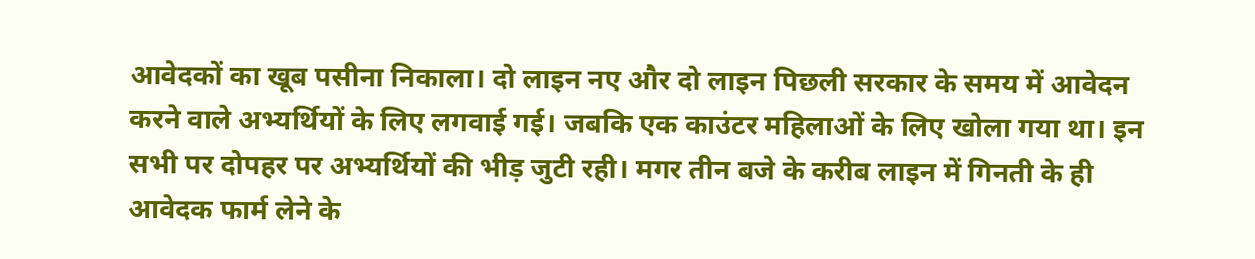आवेदकों का खूब पसीना निकाला। दो लाइन नए और दो लाइन पिछली सरकार के समय में आवेदन करने वाले अभ्यर्थियों के लिए लगवाई गई। जबकि एक काउंटर महिलाओं के लिए खोला गया था। इन सभी पर दोपहर पर अभ्यर्थियों की भीड़ जुटी रही। मगर तीन बजे के करीब लाइन में गिनती के ही आवेदक फार्म लेने के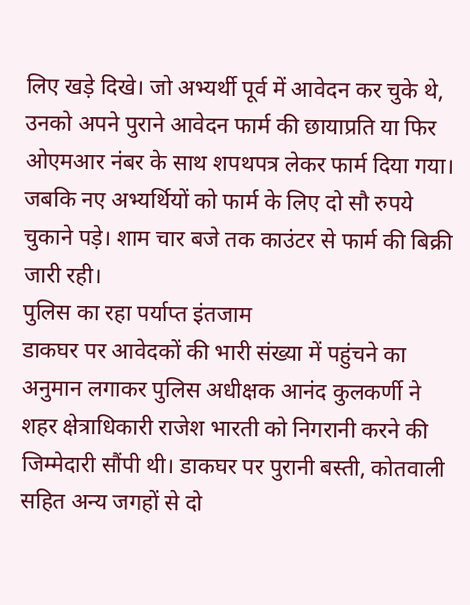लिए खड़े दिखे। जो अभ्यर्थी पूर्व में आवेदन कर चुके थे, उनको अपने पुराने आवेदन फार्म की छायाप्रति या फिर ओएमआर नंबर के साथ शपथपत्र लेकर फार्म दिया गया। जबकि नए अभ्यर्थियों को फार्म के लिए दो सौ रुपये चुकाने पड़े। शाम चार बजे तक काउंटर से फार्म की बिक्री जारी रही।
पुलिस का रहा पर्याप्त इंतजाम
डाकघर पर आवेदकों की भारी संख्या में पहुंचने का अनुमान लगाकर पुलिस अधीक्षक आनंद कुलकर्णी ने शहर क्षेत्राधिकारी राजेश भारती को निगरानी करने की जिम्मेदारी सौंपी थी। डाकघर पर पुरानी बस्ती, कोतवाली सहित अन्य जगहों से दो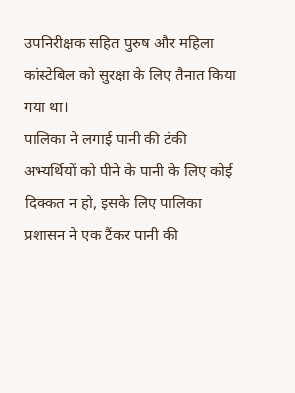उपनिरीक्षक सहित पुरुष और महिला कांस्टेबिल को सुरक्षा के लिए तैनात किया गया था।
पालिका ने लगाई पानी की टंकी
अभ्यर्थियों को पीने के पानी के लिए कोई दिक्कत न हो, इसके लिए पालिका प्रशासन ने एक टैंकर पानी की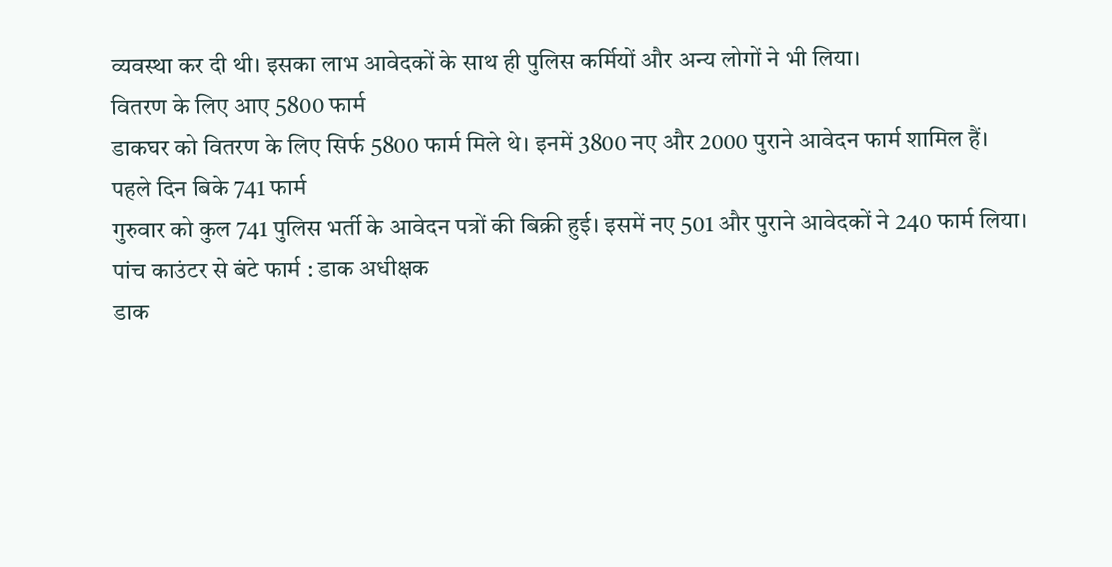व्यवस्था कर दी थी। इसका लाभ आवेदकों के साथ ही पुलिस कर्मियों और अन्य लोगों ने भी लिया।
वितरण के लिए आए 5800 फार्म
डाकघर को वितरण के लिए सिर्फ 5800 फार्म मिले थे। इनमें 3800 नए और 2000 पुराने आवेदन फार्म शामिल हैं।
पहले दिन बिके 741 फार्म
गुरुवार को कुल 741 पुलिस भर्ती के आवेदन पत्रों की बिक्री हुई। इसमें नए 501 और पुराने आवेदकों ने 240 फार्म लिया।
पांच काउंटर से बंटे फार्म : डाक अधीक्षक
डाक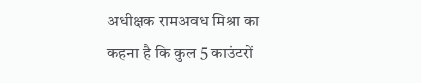अधीक्षक रामअवध मिश्रा का कहना है कि कुल 5 काउंटरों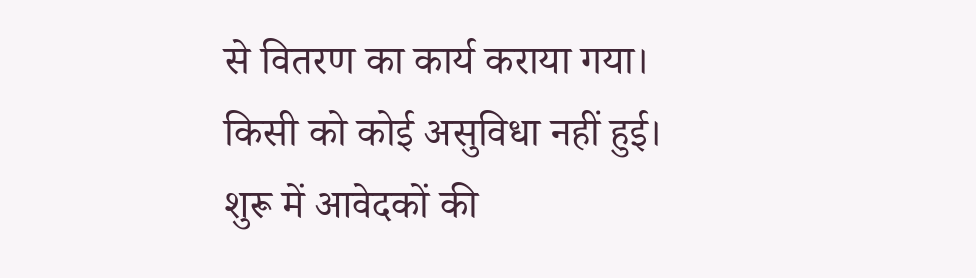से वितरण का कार्य कराया गया। किसी को कोई असुविधा नहीं हुई। शुरू में आवेदकों की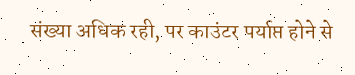संख्या अधिक रही, पर काउंटर पर्याप्त होने से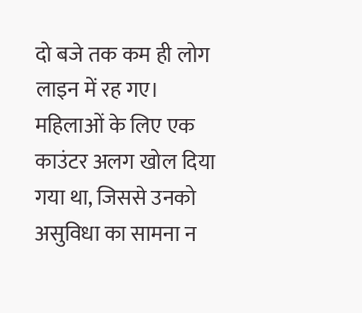दो बजे तक कम ही लोग लाइन में रह गए। महिलाओं के लिए एक काउंटर अलग खोल दिया गया था, जिससे उनको असुविधा का सामना न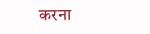करना